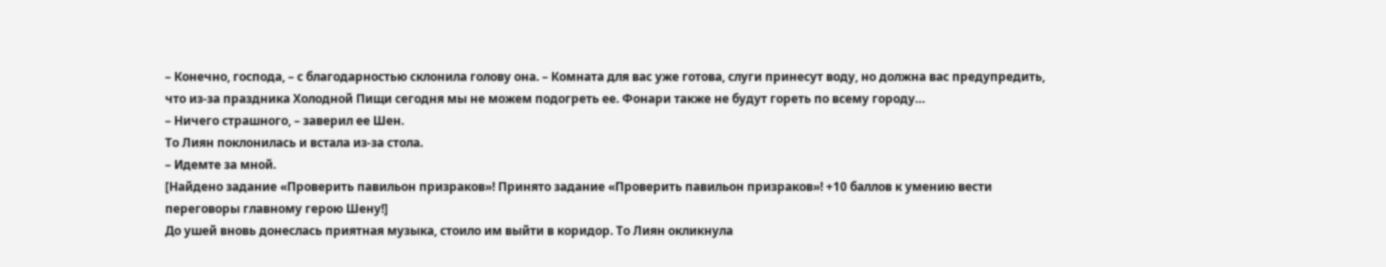– Конечно, господа, – с благодарностью склонила голову она. – Комната для вас уже готова, слуги принесут воду, но должна вас предупредить, что из-за праздника Холодной Пищи сегодня мы не можем подогреть ее. Фонари также не будут гореть по всему городу…
– Ничего страшного, – заверил ее Шен.
То Лиян поклонилась и встала из-за стола.
– Идемте за мной.
[Найдено задание «Проверить павильон призраков»! Принято задание «Проверить павильон призраков»! +10 баллов к умению вести переговоры главному герою Шену!]
До ушей вновь донеслась приятная музыка, стоило им выйти в коридор. То Лиян окликнула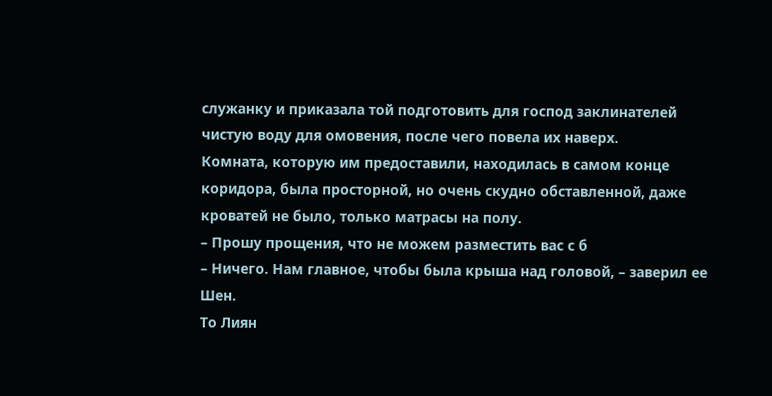служанку и приказала той подготовить для господ заклинателей чистую воду для омовения, после чего повела их наверх.
Комната, которую им предоставили, находилась в самом конце коридора, была просторной, но очень скудно обставленной, даже кроватей не было, только матрасы на полу.
– Прошу прощения, что не можем разместить вас с б
– Ничего. Нам главное, чтобы была крыша над головой, – заверил ее Шен.
То Лиян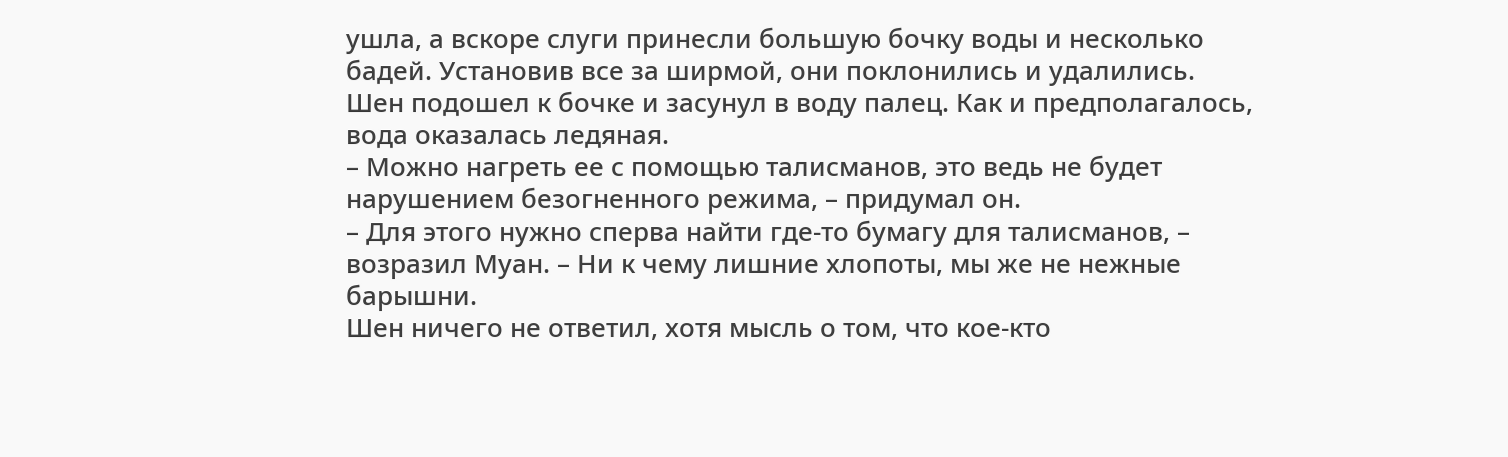ушла, а вскоре слуги принесли большую бочку воды и несколько бадей. Установив все за ширмой, они поклонились и удалились.
Шен подошел к бочке и засунул в воду палец. Как и предполагалось, вода оказалась ледяная.
– Можно нагреть ее с помощью талисманов, это ведь не будет нарушением безогненного режима, – придумал он.
– Для этого нужно сперва найти где-то бумагу для талисманов, – возразил Муан. – Ни к чему лишние хлопоты, мы же не нежные барышни.
Шен ничего не ответил, хотя мысль о том, что кое-кто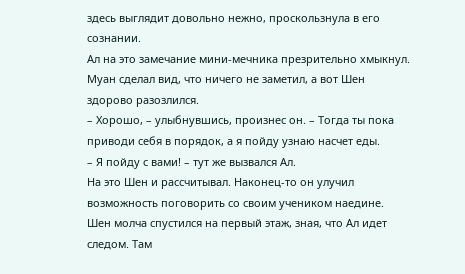здесь выглядит довольно нежно, проскользнула в его сознании.
Ал на это замечание мини-мечника презрительно хмыкнул. Муан сделал вид, что ничего не заметил, а вот Шен здорово разозлился.
– Хорошо, – улыбнувшись, произнес он. – Тогда ты пока приводи себя в порядок, а я пойду узнаю насчет еды.
– Я пойду с вами! – тут же вызвался Ал.
На это Шен и рассчитывал. Наконец-то он улучил возможность поговорить со своим учеником наедине.
Шен молча спустился на первый этаж, зная, что Ал идет следом. Там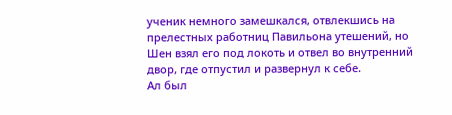ученик немного замешкался, отвлекшись на прелестных работниц Павильона утешений, но Шен взял его под локоть и отвел во внутренний двор, где отпустил и развернул к себе.
Ал был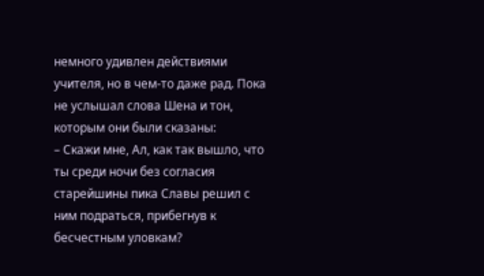немного удивлен действиями учителя, но в чем-то даже рад. Пока не услышал слова Шена и тон, которым они были сказаны:
– Скажи мне, Ал, как так вышло, что ты среди ночи без согласия старейшины пика Славы решил с ним подраться, прибегнув к бесчестным уловкам?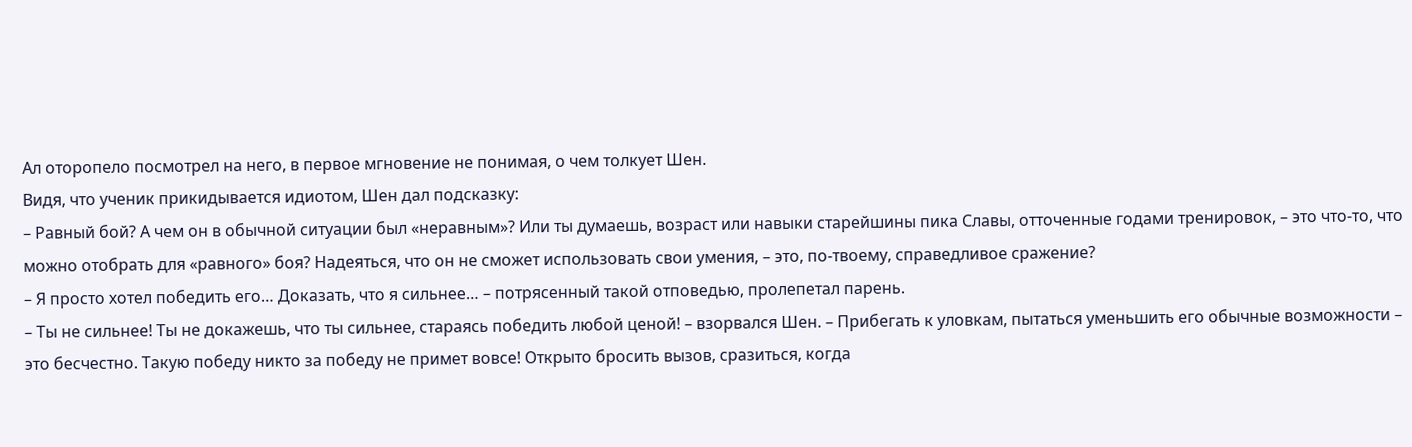Ал оторопело посмотрел на него, в первое мгновение не понимая, о чем толкует Шен.
Видя, что ученик прикидывается идиотом, Шен дал подсказку:
– Равный бой? А чем он в обычной ситуации был «неравным»? Или ты думаешь, возраст или навыки старейшины пика Славы, отточенные годами тренировок, – это что-то, что можно отобрать для «равного» боя? Надеяться, что он не сможет использовать свои умения, – это, по-твоему, справедливое сражение?
– Я просто хотел победить его… Доказать, что я сильнее… – потрясенный такой отповедью, пролепетал парень.
– Ты не сильнее! Ты не докажешь, что ты сильнее, стараясь победить любой ценой! – взорвался Шен. – Прибегать к уловкам, пытаться уменьшить его обычные возможности – это бесчестно. Такую победу никто за победу не примет вовсе! Открыто бросить вызов, сразиться, когда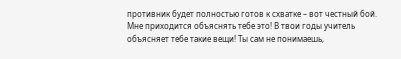противник будет полностью готов к схватке – вот честный бой. Мне приходится объяснять тебе это! В твои годы учитель объясняет тебе такие вещи! Ты сам не понимаешь,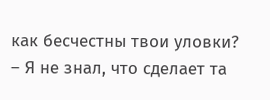как бесчестны твои уловки?
– Я не знал, что сделает та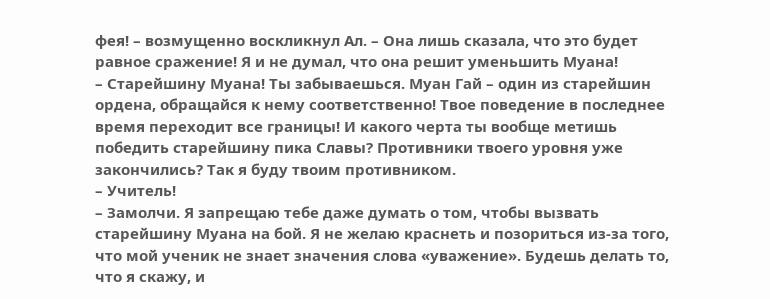фея! – возмущенно воскликнул Ал. – Она лишь сказала, что это будет равное сражение! Я и не думал, что она решит уменьшить Муана!
– Старейшину Муана! Ты забываешься. Муан Гай – один из старейшин ордена, обращайся к нему соответственно! Твое поведение в последнее время переходит все границы! И какого черта ты вообще метишь победить старейшину пика Славы? Противники твоего уровня уже закончились? Так я буду твоим противником.
– Учитель!
– Замолчи. Я запрещаю тебе даже думать о том, чтобы вызвать старейшину Муана на бой. Я не желаю краснеть и позориться из-за того, что мой ученик не знает значения слова «уважение». Будешь делать то, что я скажу, и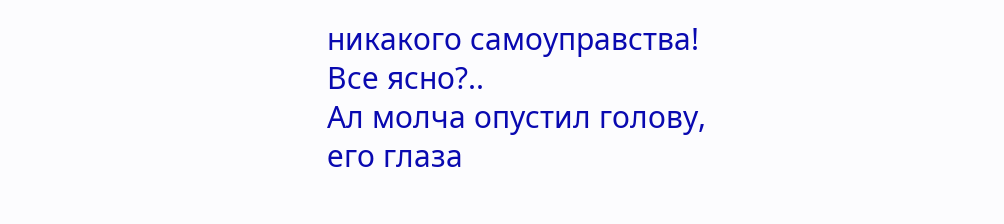никакого самоуправства! Все ясно?..
Ал молча опустил голову, его глаза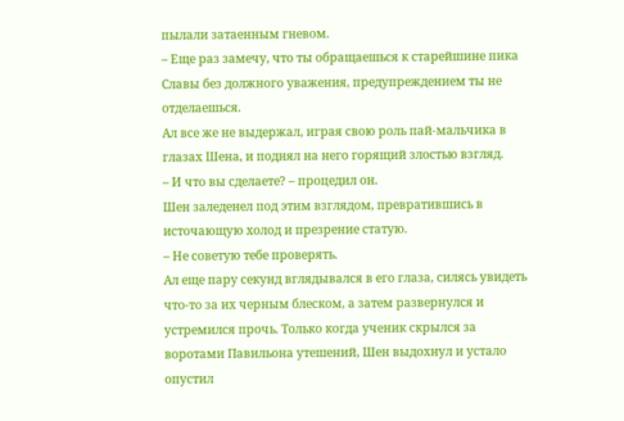пылали затаенным гневом.
– Еще раз замечу, что ты обращаешься к старейшине пика Славы без должного уважения, предупреждением ты не отделаешься.
Ал все же не выдержал, играя свою роль пай-мальчика в глазах Шена, и поднял на него горящий злостью взгляд.
– И что вы сделаете? – процедил он.
Шен заледенел под этим взглядом, превратившись в источающую холод и презрение статую.
– Не советую тебе проверять.
Ал еще пару секунд вглядывался в его глаза, силясь увидеть что-то за их черным блеском, а затем развернулся и устремился прочь. Только когда ученик скрылся за воротами Павильона утешений, Шен выдохнул и устало опустил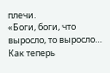плечи.
«Боги, боги, что выросло, то выросло… Как теперь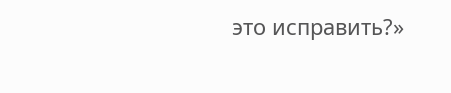это исправить?»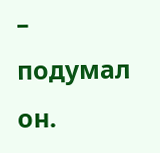– подумал он.